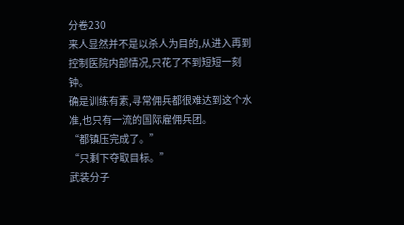分卷230
来人显然并不是以杀人为目的,从进入再到控制医院内部情况,只花了不到短短一刻钟。
确是训练有素,寻常佣兵都很难达到这个水准,也只有一流的国际雇佣兵团。
“都镇压完成了。”
“只剩下夺取目标。”
武装分子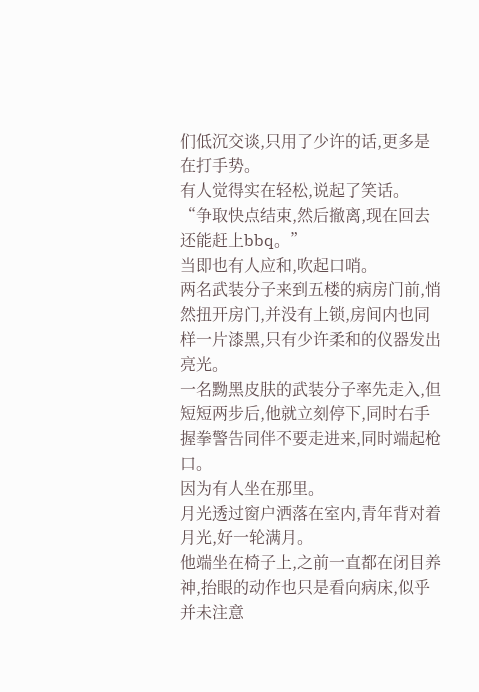们低沉交谈,只用了少许的话,更多是在打手势。
有人觉得实在轻松,说起了笑话。
“争取快点结束,然后撤离,现在回去还能赶上bbq。”
当即也有人应和,吹起口哨。
两名武装分子来到五楼的病房门前,悄然扭开房门,并没有上锁,房间内也同样一片漆黑,只有少许柔和的仪器发出亮光。
一名黝黑皮肤的武装分子率先走入,但短短两步后,他就立刻停下,同时右手握拳警告同伴不要走进来,同时端起枪口。
因为有人坐在那里。
月光透过窗户洒落在室内,青年背对着月光,好一轮满月。
他端坐在椅子上,之前一直都在闭目养神,抬眼的动作也只是看向病床,似乎并未注意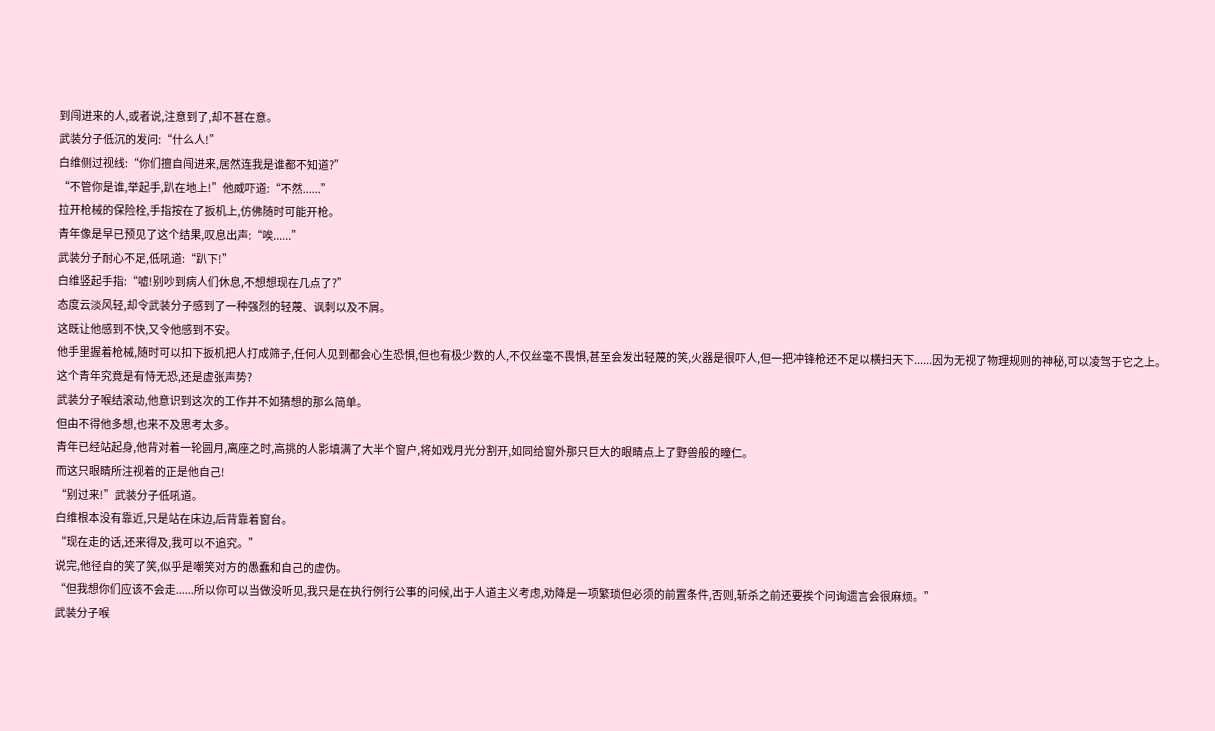到闯进来的人,或者说,注意到了,却不甚在意。
武装分子低沉的发问:“什么人!”
白维侧过视线:“你们擅自闯进来,居然连我是谁都不知道?”
“不管你是谁,举起手,趴在地上!”他威吓道:“不然......”
拉开枪械的保险栓,手指按在了扳机上,仿佛随时可能开枪。
青年像是早已预见了这个结果,叹息出声:“唉......”
武装分子耐心不足,低吼道:“趴下!”
白维竖起手指:“嘘!别吵到病人们休息,不想想现在几点了?”
态度云淡风轻,却令武装分子感到了一种强烈的轻蔑、讽刺以及不屑。
这既让他感到不快,又令他感到不安。
他手里握着枪械,随时可以扣下扳机把人打成筛子,任何人见到都会心生恐惧,但也有极少数的人,不仅丝毫不畏惧,甚至会发出轻蔑的笑,火器是很吓人,但一把冲锋枪还不足以横扫天下......因为无视了物理规则的神秘,可以凌驾于它之上。
这个青年究竟是有恃无恐,还是虚张声势?
武装分子喉结滚动,他意识到这次的工作并不如猜想的那么简单。
但由不得他多想,也来不及思考太多。
青年已经站起身,他背对着一轮圆月,离座之时,高挑的人影填满了大半个窗户,将如戏月光分割开,如同给窗外那只巨大的眼睛点上了野兽般的瞳仁。
而这只眼睛所注视着的正是他自己!
“别过来!”武装分子低吼道。
白维根本没有靠近,只是站在床边,后背靠着窗台。
“现在走的话,还来得及,我可以不追究。”
说完,他径自的笑了笑,似乎是嘲笑对方的愚蠢和自己的虚伪。
“但我想你们应该不会走......所以你可以当做没听见,我只是在执行例行公事的问候,出于人道主义考虑,劝降是一项繁琐但必须的前置条件,否则,斩杀之前还要挨个问询遗言会很麻烦。”
武装分子喉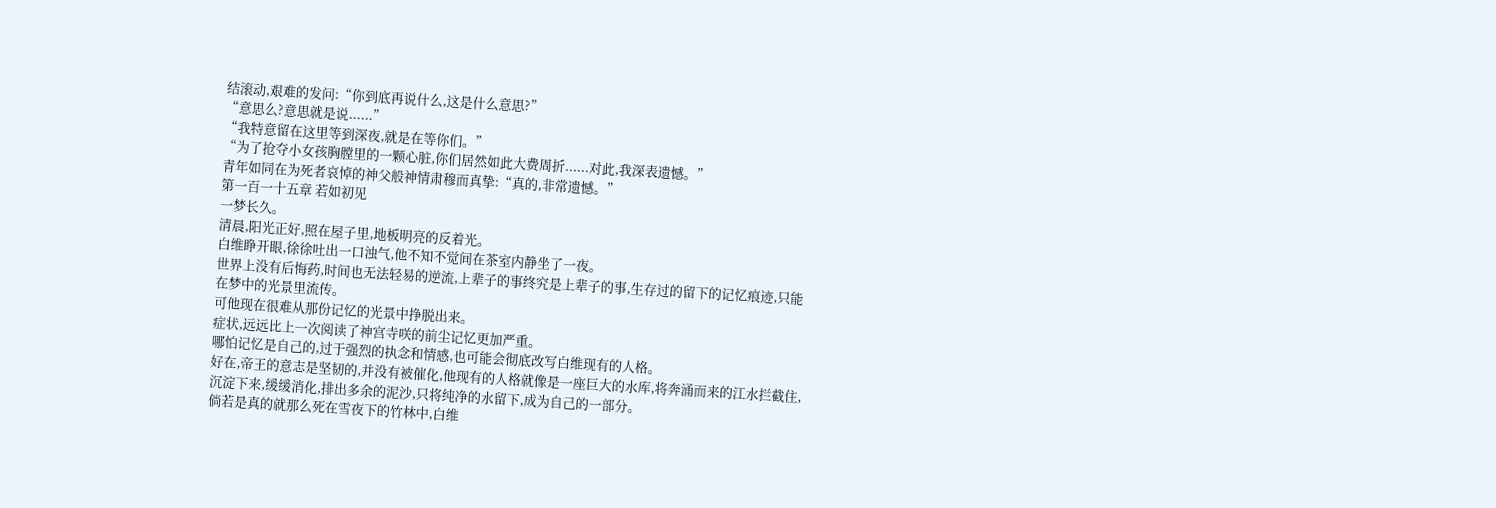结滚动,艰难的发问:“你到底再说什么,这是什么意思?”
“意思么?意思就是说......”
“我特意留在这里等到深夜,就是在等你们。”
“为了抢夺小女孩胸膛里的一颗心脏,你们居然如此大费周折......对此,我深表遗憾。”
青年如同在为死者哀悼的神父般神情肃穆而真挚:“真的,非常遗憾。”
第一百一十五章 若如初见
一梦长久。
清晨,阳光正好,照在屋子里,地板明亮的反着光。
白维睁开眼,徐徐吐出一口浊气,他不知不觉间在茶室内静坐了一夜。
世界上没有后悔药,时间也无法轻易的逆流,上辈子的事终究是上辈子的事,生存过的留下的记忆痕迹,只能在梦中的光景里流传。
可他现在很难从那份记忆的光景中挣脱出来。
症状,远远比上一次阅读了神宫寺咲的前尘记忆更加严重。
哪怕记忆是自己的,过于强烈的执念和情感,也可能会彻底改写白维现有的人格。
好在,帝王的意志是坚韧的,并没有被催化,他现有的人格就像是一座巨大的水库,将奔涌而来的江水拦截住,沉淀下来,缓缓消化,排出多余的泥沙,只将纯净的水留下,成为自己的一部分。
倘若是真的就那么死在雪夜下的竹林中,白维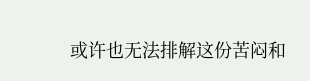或许也无法排解这份苦闷和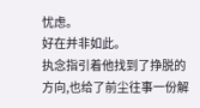忧虑。
好在并非如此。
执念指引着他找到了挣脱的方向,也给了前尘往事一份解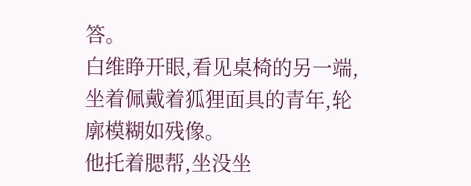答。
白维睁开眼,看见桌椅的另一端,坐着佩戴着狐狸面具的青年,轮廓模糊如残像。
他托着腮帮,坐没坐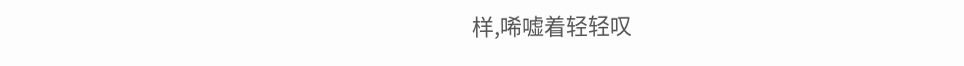样,唏嘘着轻轻叹